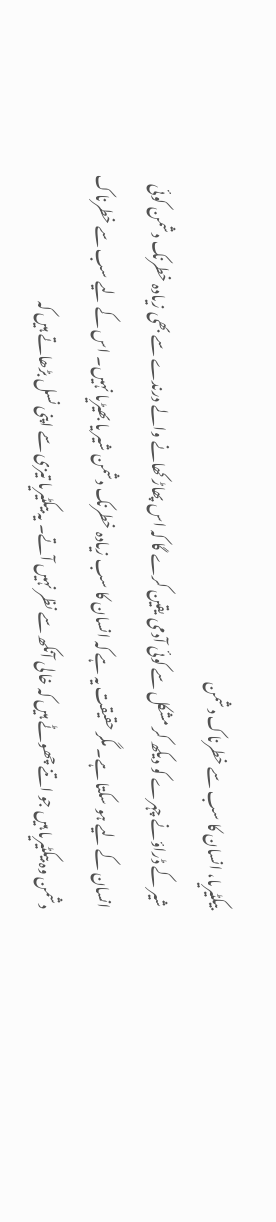بیکٹیریا، انسان کا سب سے خطرناک دشمن
شیر کے ڈراؤنے چہرے کو دیکھ کر مشکل سے کوئی آدمی یقین کرے گا کہ اس پھاڑ کھانے والے درندے سے بھی زیادہ خطرنک دشمن کوئی انسان کے لیے ہو سکتا ہے۔ مگر حقیقت یہ ہے کہ انسان کا سب زیادہ خطرنک دشمن شیر یا بھیڑیا نہیں۔ اس کے لیے سب سے خطرناک دشمن وہ بیکٹیریا ہیں جو اتنے چھوٹے ہیں کہ خالی آنکھ سے نظر نہیں آتے۔ یہ بیکٹیریا تیزی سے اپنی نسل بڑھاتے ہیں کہ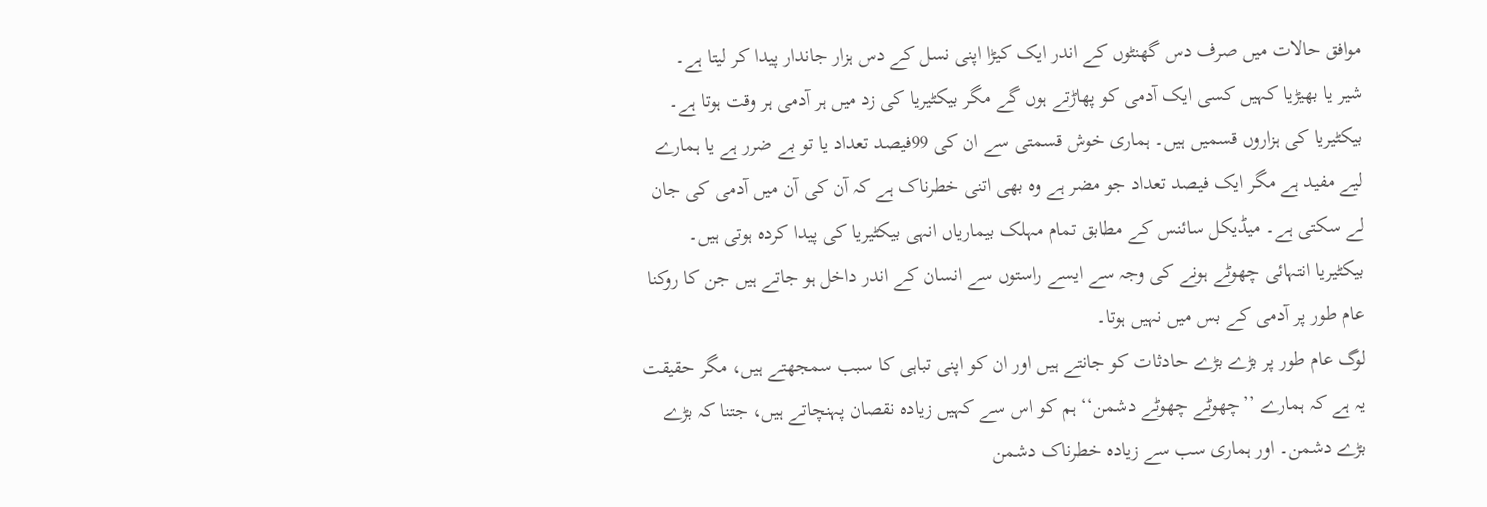موافق حالات میں صرف دس گھنٹوں کے اندر ایک کیڑا اپنی نسل کے دس ہزار جاندار پیدا کر لیتا ہے۔
شیر یا بھیڑیا کہیں کسی ایک آدمی کو پھاڑتے ہوں گے مگر بیکٹیریا کی زد میں ہر آدمی ہر وقت ہوتا ہے۔
بیکٹیریا کی ہزاروں قسمیں ہیں۔ ہماری خوش قسمتی سے ان کی 99فیصد تعداد یا تو بے ضرر ہے یا ہمارے لیے مفید ہے مگر ایک فیصد تعداد جو مضر ہے وہ بھی اتنی خطرناک ہے کہ آن کی آن میں آدمی کی جان لے سکتی ہے۔ میڈیکل سائنس کے مطابق تمام مہلک بیماریاں انہی بیکٹیریا کی پیدا کردہ ہوتی ہیں۔ بیکٹیریا انتہائی چھوٹے ہونے کی وجہ سے ایسے راستوں سے انسان کے اندر داخل ہو جاتے ہیں جن کا روکنا عام طور پر آدمی کے بس میں نہیں ہوتا۔
لوگ عام طور پر بڑے بڑے حادثات کو جانتے ہیں اور ان کو اپنی تباہی کا سبب سمجھتے ہیں، مگر حقیقت یہ ہے کہ ہمارے ’’چھوٹے چھوٹے دشمن‘‘ ہم کو اس سے کہیں زیادہ نقصان پہنچاتے ہیں، جتنا کہ بڑے بڑے دشمن۔ اور ہماری سب سے زیادہ خطرناک دشمن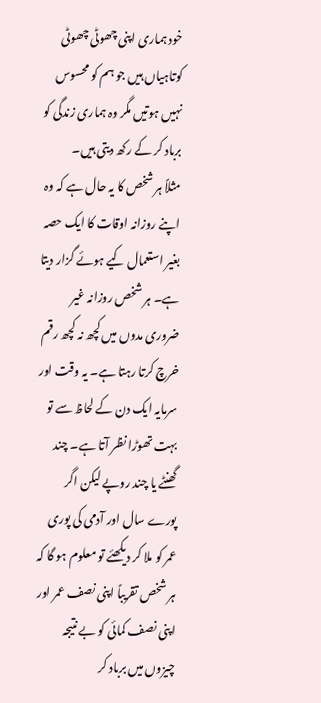خود ہماری اپنی چھوٹی چھوٹی کوتاہیاں ہیں جو ہم کو محسوس نہیں ہوتیں مگر وہ ہماری زندگی کو برباد کر کے رکھ دیتی ہیں۔
مثلاً ہر شخص کا یہ حال ہے کہ وہ اپنے روزانہ اوقات کا ایک حصہ بغیر استعمال کیے ہوئے گزار دیتا ہے۔ ہر شخص روزانہ غیر ضروری مدوں میں کچھ نہ کچھ رقم خرچ کرتا رہتا ہے۔ یہ وقت اور سرمایہ ایک دن کے لحاظ سے تو بہت تھوڑا نظر آتا ہے۔ چند گھنٹے یا چند روپے لیکن اگر پورے سال اور آدمی کی پوری عمر کو ملا کر دیکھئے تو معلوم ہو گا کہ ہر شخص تقریباً اپنی نصف عمر اور اپنی نصف کمائی کو بے نتیجہ چیزوں میں برباد کر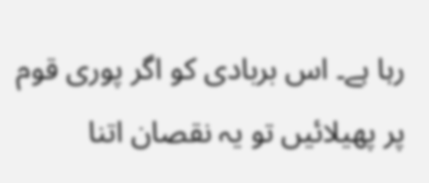رہا ہے۔ اس بربادی کو اگر پوری قوم پر پھیلائیں تو یہ نقصان اتنا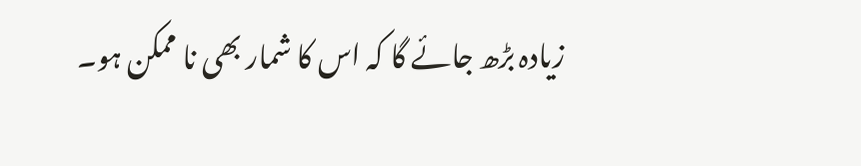زیادہ بڑھ جائے گا کہ اس کا شمار بھی نا ممکن ہو۔